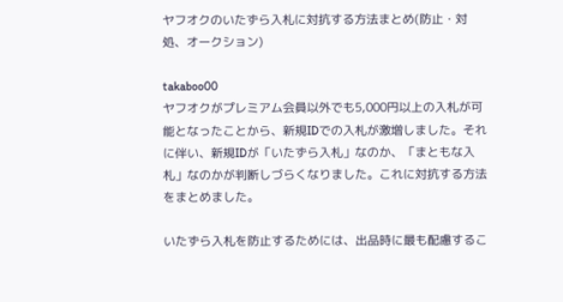ヤフオクのいたずら入札に対抗する方法まとめ(防止・対処、オークション)

takaboo00
ヤフオクがプレミアム会員以外でも5,000円以上の入札が可能となったことから、新規IDでの入札が激増しました。それに伴い、新規IDが「いたずら入札」なのか、「まともな入札」なのかが判断しづらくなりました。これに対抗する方法をまとめました。

いたずら入札を防止するためには、出品時に最も配慮するこ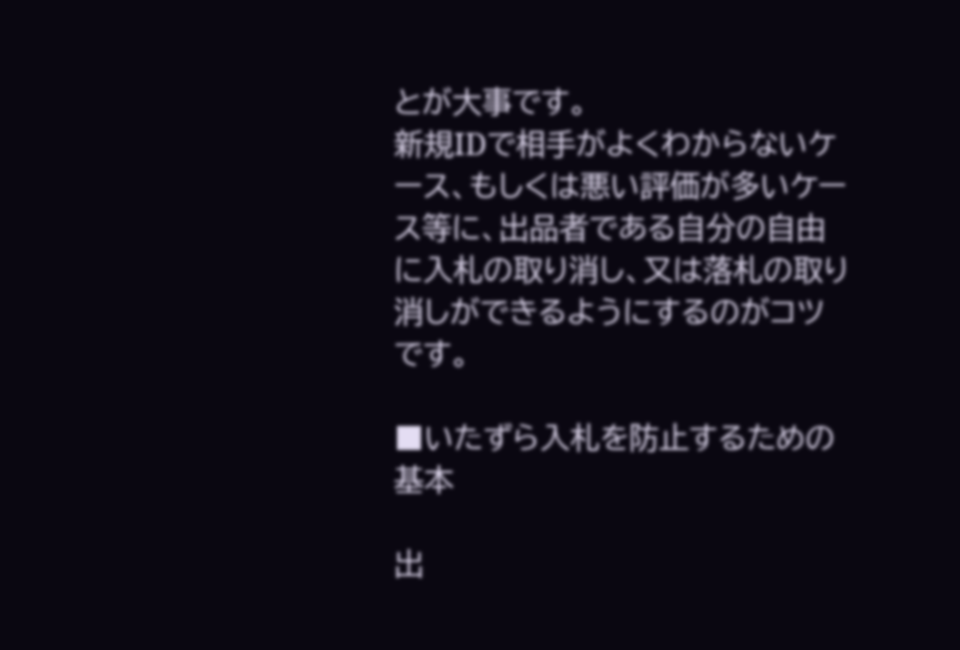とが大事です。
新規IDで相手がよくわからないケース、もしくは悪い評価が多いケース等に、出品者である自分の自由に入札の取り消し、又は落札の取り消しができるようにするのがコツです。

■いたずら入札を防止するための基本

出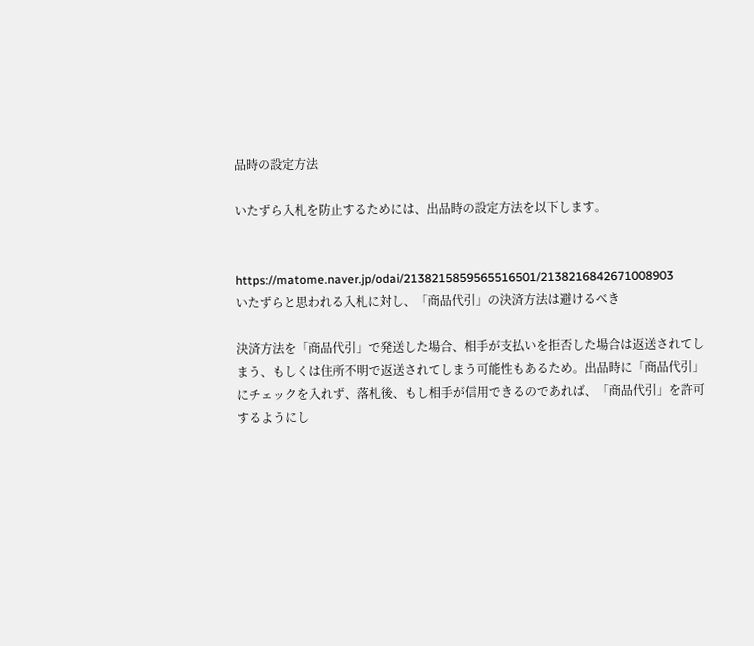品時の設定方法

いたずら入札を防止するためには、出品時の設定方法を以下します。


https://matome.naver.jp/odai/2138215859565516501/2138216842671008903
いたずらと思われる入札に対し、「商品代引」の決済方法は避けるべき

決済方法を「商品代引」で発送した場合、相手が支払いを拒否した場合は返送されてしまう、もしくは住所不明で返送されてしまう可能性もあるため。出品時に「商品代引」にチェックを入れず、落札後、もし相手が信用できるのであれば、「商品代引」を許可するようにし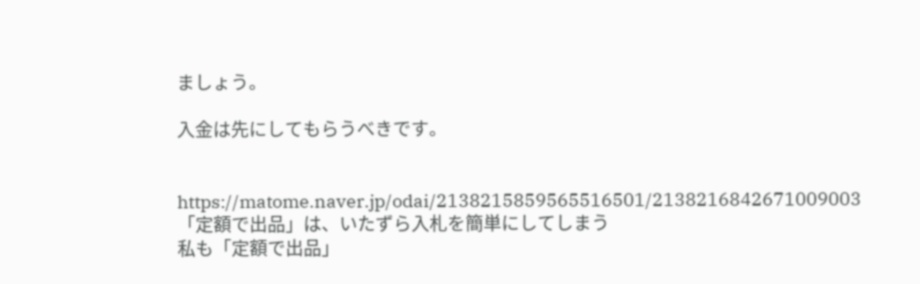ましょう。

入金は先にしてもらうべきです。


https://matome.naver.jp/odai/2138215859565516501/2138216842671009003
「定額で出品」は、いたずら入札を簡単にしてしまう
私も「定額で出品」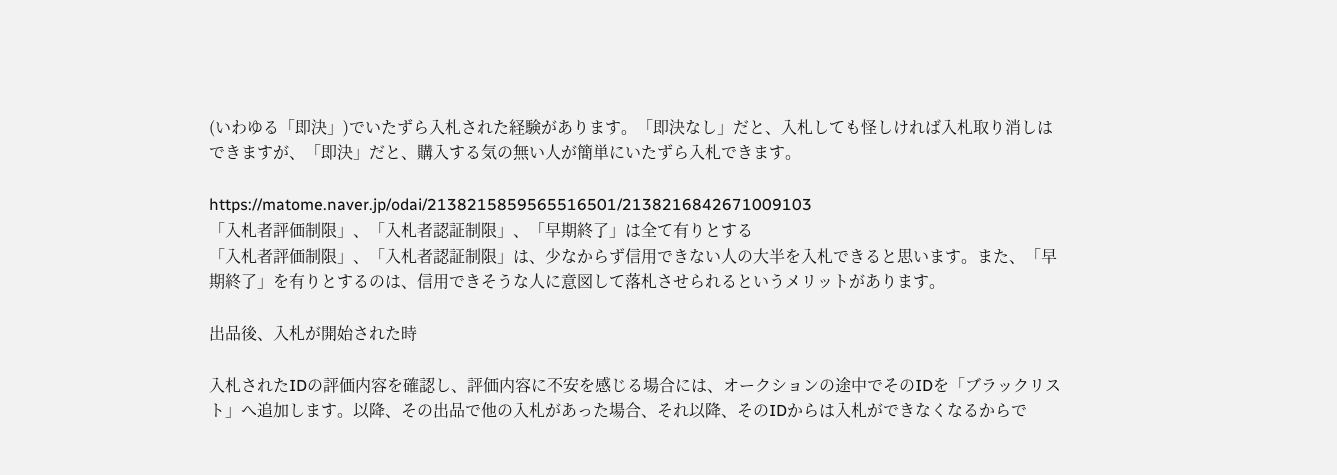(いわゆる「即決」)でいたずら入札された経験があります。「即決なし」だと、入札しても怪しければ入札取り消しはできますが、「即決」だと、購入する気の無い人が簡単にいたずら入札できます。

https://matome.naver.jp/odai/2138215859565516501/2138216842671009103
「入札者評価制限」、「入札者認証制限」、「早期終了」は全て有りとする
「入札者評価制限」、「入札者認証制限」は、少なからず信用できない人の大半を入札できると思います。また、「早期終了」を有りとするのは、信用できそうな人に意図して落札させられるというメリットがあります。

出品後、入札が開始された時

入札されたIDの評価内容を確認し、評価内容に不安を感じる場合には、オークションの途中でそのIDを「ブラックリスト」へ追加します。以降、その出品で他の入札があった場合、それ以降、そのIDからは入札ができなくなるからで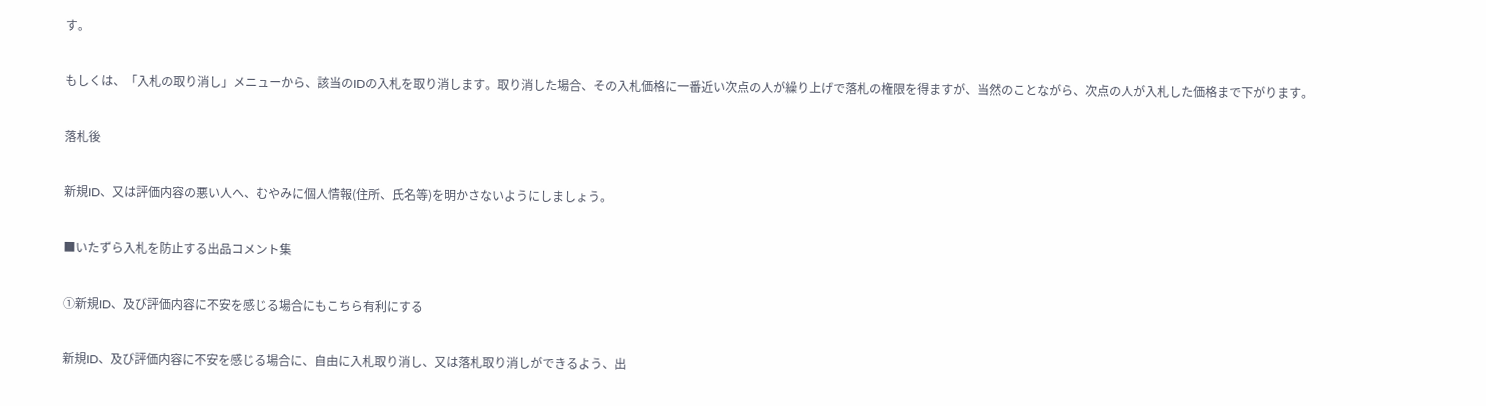す。

もしくは、「入札の取り消し」メニューから、該当のIDの入札を取り消します。取り消した場合、その入札価格に一番近い次点の人が繰り上げで落札の権限を得ますが、当然のことながら、次点の人が入札した価格まで下がります。

落札後

新規ID、又は評価内容の悪い人へ、むやみに個人情報(住所、氏名等)を明かさないようにしましょう。

■いたずら入札を防止する出品コメント集

①新規ID、及び評価内容に不安を感じる場合にもこちら有利にする

新規ID、及び評価内容に不安を感じる場合に、自由に入札取り消し、又は落札取り消しができるよう、出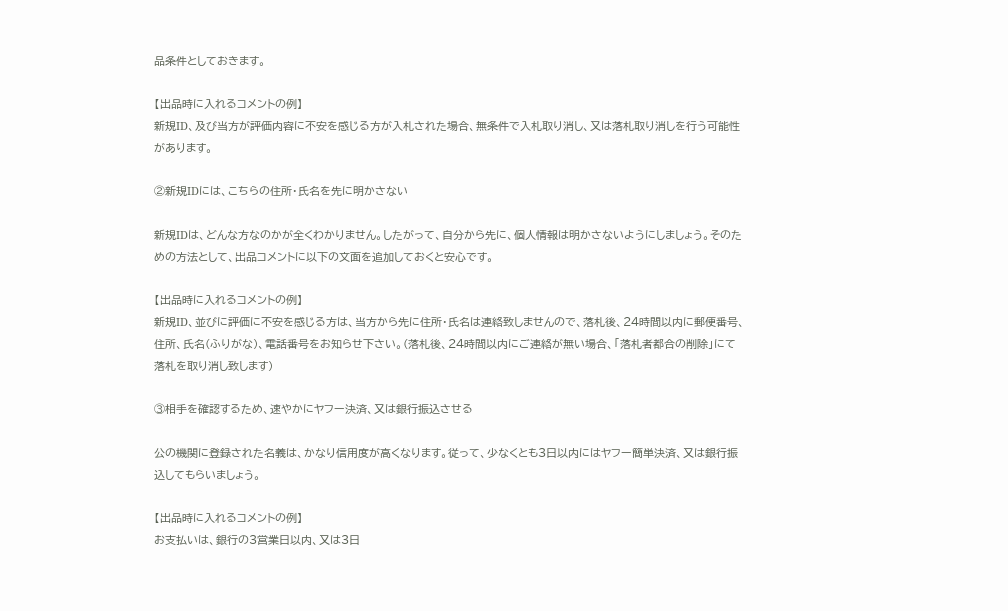品条件としておきます。

【出品時に入れるコメントの例】
新規ID、及び当方が評価内容に不安を感じる方が入札された場合、無条件で入札取り消し、又は落札取り消しを行う可能性があります。

②新規IDには、こちらの住所・氏名を先に明かさない

新規IDは、どんな方なのかが全くわかりません。したがって、自分から先に、個人情報は明かさないようにしましょう。そのための方法として、出品コメントに以下の文面を追加しておくと安心です。

【出品時に入れるコメントの例】
新規ID、並びに評価に不安を感じる方は、当方から先に住所・氏名は連絡致しませんので、落札後、24時間以内に郵便番号、住所、氏名(ふりがな)、電話番号をお知らせ下さい。(落札後、24時間以内にご連絡が無い場合、「落札者都合の削除」にて落札を取り消し致します)

③相手を確認するため、速やかにヤフー決済、又は銀行振込させる

公の機関に登録された名義は、かなり信用度が高くなります。従って、少なくとも3日以内にはヤフー簡単決済、又は銀行振込してもらいましょう。

【出品時に入れるコメントの例】
お支払いは、銀行の3営業日以内、又は3日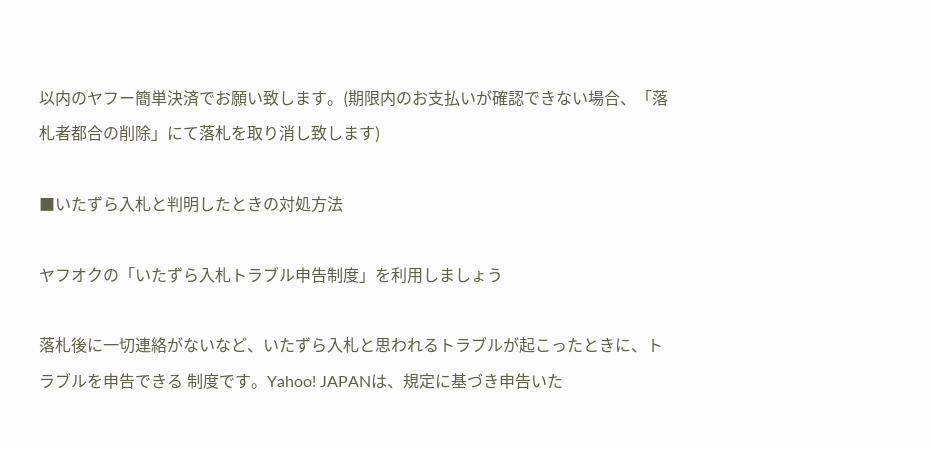以内のヤフー簡単決済でお願い致します。(期限内のお支払いが確認できない場合、「落札者都合の削除」にて落札を取り消し致します)

■いたずら入札と判明したときの対処方法

ヤフオクの「いたずら入札トラブル申告制度」を利用しましょう

落札後に一切連絡がないなど、いたずら入札と思われるトラブルが起こったときに、トラブルを申告できる 制度です。Yahoo! JAPANは、規定に基づき申告いた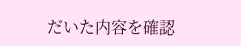だいた内容を確認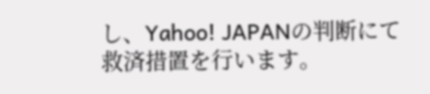し、Yahoo! JAPANの判断にて救済措置を行います。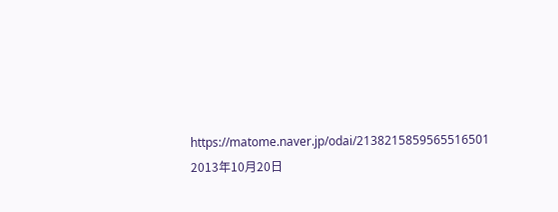https://matome.naver.jp/odai/2138215859565516501
2013年10月20日